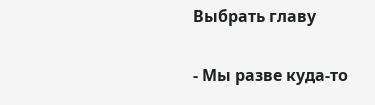Выбрать главу

- Мы разве куда-то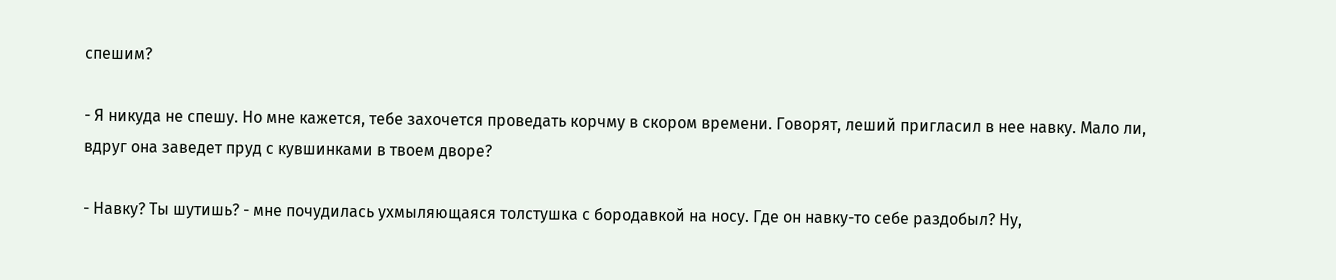спешим?

- Я никуда не спешу. Но мне кажется, тебе захочется проведать корчму в скором времени. Говорят, леший пригласил в нее навку. Мало ли, вдруг она заведет пруд с кувшинками в твоем дворе?

- Навку? Ты шутишь? - мне почудилась ухмыляющаяся толстушка с бородавкой на носу. Где он навку-то себе раздобыл? Ну,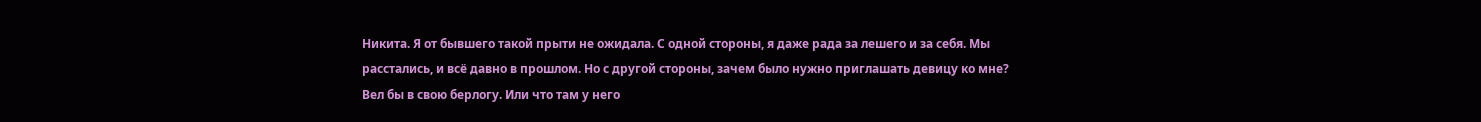Никита. Я от бывшего такой прыти не ожидала. С одной стороны, я даже рада за лешего и за себя. Мы расстались, и всё давно в прошлом. Но с другой стороны, зачем было нужно приглашать девицу ко мне? Вел бы в свою берлогу. Или что там у него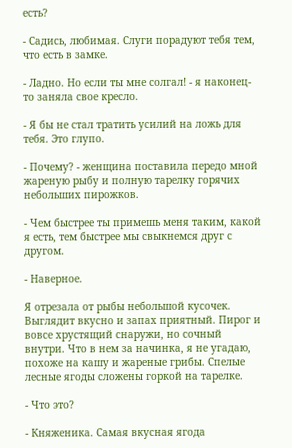есть?

- Садись, любимая. Слуги порадуют тебя тем, что есть в замке.

- Ладно. Но если ты мне солгал! - я наконец-то заняла свое кресло.

- Я бы не стал тратить усилий на ложь для тебя. Это глупо.

- Почему? - женщина поставила передо мной жареную рыбу и полную тарелку горячих небольших пирожков.

- Чем быстрее ты примешь меня таким, какой я есть, тем быстрее мы свыкнемся друг с другом.

- Наверное.

Я отрезала от рыбы небольшой кусочек. Выглядит вкусно и запах приятный. Пирог и вовсе хрустящий снаружи, но сочный внутри. Что в нем за начинка, я не угадаю, похоже на кашу и жареные грибы. Спелые лесные ягоды сложены горкой на тарелке.

- Что это?

- Княженика. Самая вкусная ягода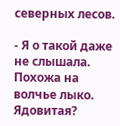северных лесов.

- Я о такой даже не слышала. Похожа на волчье лыко. Ядовитая?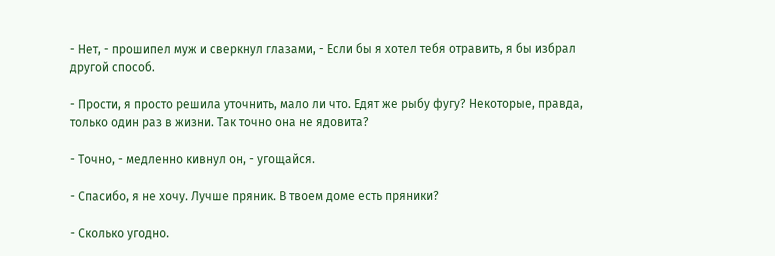- Нет, - прошипел муж и сверкнул глазами, - Если бы я хотел тебя отравить, я бы избрал другой способ.

- Прости, я просто решила уточнить, мало ли что. Едят же рыбу фугу? Некоторые, правда, только один раз в жизни. Так точно она не ядовита?

- Точно, - медленно кивнул он, - угощайся.

- Спасибо, я не хочу. Лучше пряник. В твоем доме есть пряники?

- Сколько угодно.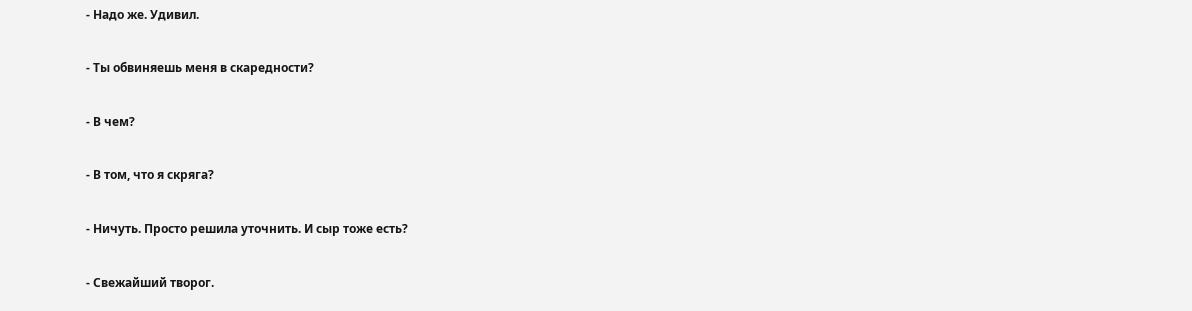- Надо же. Удивил.

- Ты обвиняешь меня в скаредности?

- В чем?

- В том, что я скряга?

- Ничуть. Просто решила уточнить. И сыр тоже есть?

- Свежайший творог.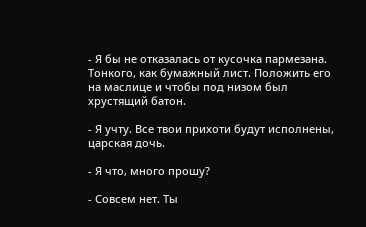- Я бы не отказалась от кусочка пармезана. Тонкого, как бумажный лист. Положить его на маслице и чтобы под низом был хрустящий батон.

- Я учту. Все твои прихоти будут исполнены, царская дочь.

- Я что, много прошу?

- Совсем нет. Ты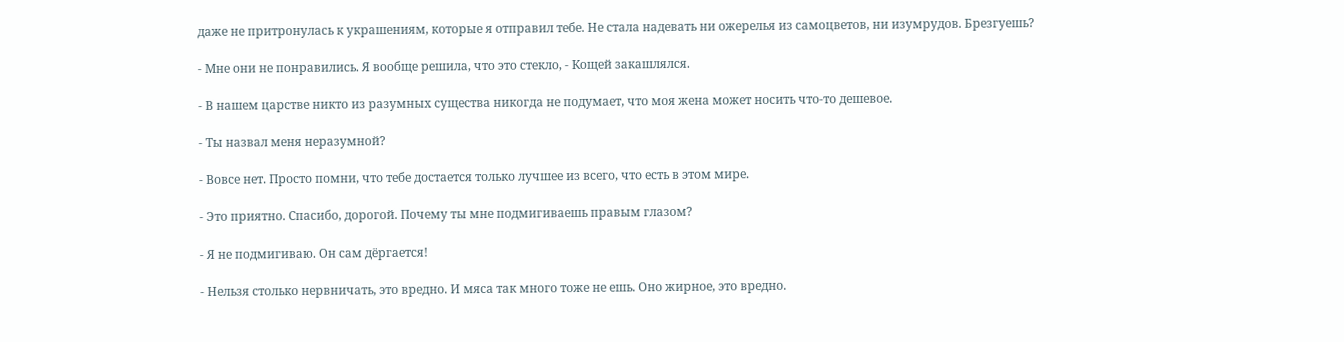даже не притронулась к украшениям, которые я отправил тебе. Не стала надевать ни ожерелья из самоцветов, ни изумрудов. Брезгуешь?

- Мне они не понравились. Я вообще решила, что это стекло, - Кощей закашлялся.

- В нашем царстве никто из разумных существа никогда не подумает, что моя жена может носить что-то дешевое.

- Ты назвал меня неразумной?

- Вовсе нет. Просто помни, что тебе достается только лучшее из всего, что есть в этом мире.

- Это приятно. Спасибо, дорогой. Почему ты мне подмигиваешь правым глазом?

- Я не подмигиваю. Он сам дёргается!

- Нельзя столько нервничать, это вредно. И мяса так много тоже не ешь. Оно жирное, это вредно.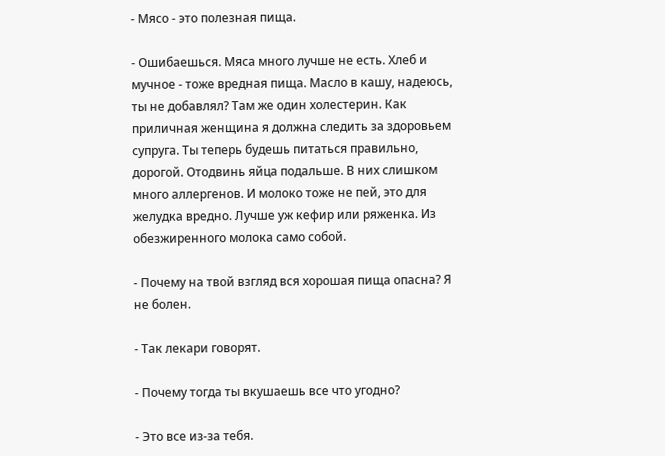- Мясо - это полезная пища.

- Ошибаешься. Мяса много лучше не есть. Хлеб и мучное - тоже вредная пища. Масло в кашу, надеюсь, ты не добавлял? Там же один холестерин. Как приличная женщина я должна следить за здоровьем супруга. Ты теперь будешь питаться правильно, дорогой. Отодвинь яйца подальше. В них слишком много аллергенов. И молоко тоже не пей, это для желудка вредно. Лучше уж кефир или ряженка. Из обезжиренного молока само собой.

- Почему на твой взгляд вся хорошая пища опасна? Я не болен.

- Так лекари говорят.

- Почему тогда ты вкушаешь все что угодно?

- Это все из-за тебя.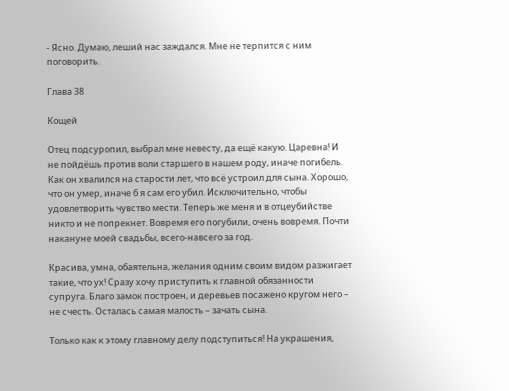- Ясно. Думаю, леший нас заждался. Мне не терпится с ним поговорить.

Глава 38

Кощей

Отец подсуропил, выбрал мне невесту, да ещё какую. Царевна! И не пойдёшь против воли старшего в нашем роду, иначе погибель. Как он хвалился на старости лет, что всё устроил для сына. Хорошо, что он умер, иначе б я сам его убил. Исключительно, чтобы удовлетворить чувство мести. Теперь же меня и в отцеубийстве никто и не попрекнет. Вовремя его погубили, очень вовремя. Почти накануне моей свадьбы, всего-навсего за год.

Красива, умна, обаятельна, желания одним своим видом разжигает такие, что ух! Сразу хочу приступить к главной обязанности супруга. Благо замок построен, и деревьев посажено кругом него – не счесть. Осталась самая малость – зачать сына.

Только как к этому главному делу подступиться! На украшения,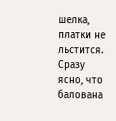шелка, платки не льстится. Сразу ясно, что балована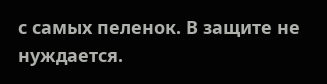с самых пеленок. В защите не нуждается.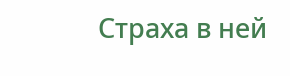Страха в ней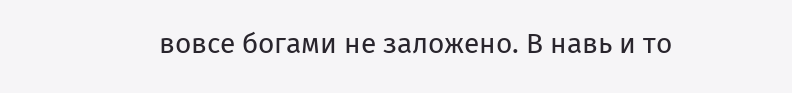вовсе богами не заложено. В навь и то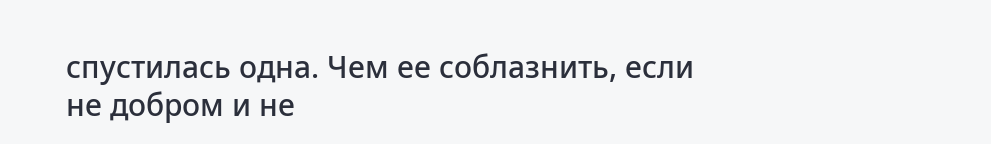спустилась одна. Чем ее соблазнить, если не добром и не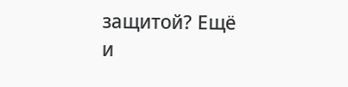защитой? Ещё и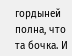гордыней полна, что та бочка. И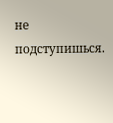не подступишься.